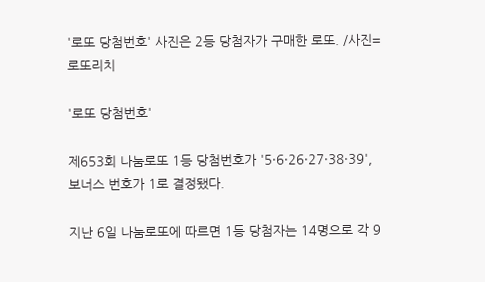'로또 당첨번호' 사진은 2등 당첨자가 구매한 로또. /사진=로또리치

'로또 당첨번호'

제653회 나눔로또 1등 당첨번호가 '5·6·26·27·38·39', 보너스 번호가 1로 결정됐다.

지난 6일 나눔로또에 따르면 1등 당첨자는 14명으로 각 9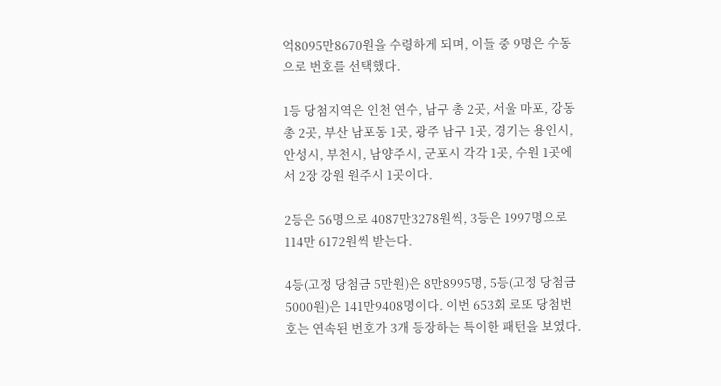억8095만8670원을 수령하게 되며, 이들 중 9명은 수동으로 번호를 선택했다.

1등 당첨지역은 인천 연수, 남구 총 2곳, 서울 마포, 강동 총 2곳, 부산 남포동 1곳, 광주 남구 1곳, 경기는 용인시, 안성시, 부천시, 남양주시, 군포시 각각 1곳, 수원 1곳에서 2장 강원 원주시 1곳이다.

2등은 56명으로 4087만3278원씩, 3등은 1997명으로 114만 6172원씩 받는다.

4등(고정 당첨금 5만원)은 8만8995명, 5등(고정 당첨금 5000원)은 141만9408명이다. 이번 653회 로또 당첨번호는 연속된 번호가 3개 등장하는 특이한 패턴을 보였다.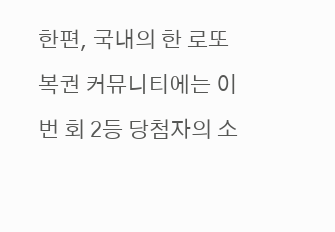한편, 국내의 한 로또복권 커뮤니티에는 이번 회 2등 당첨자의 소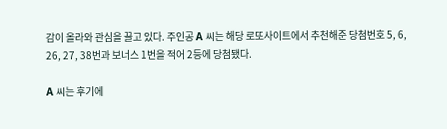감이 올라와 관심을 끌고 있다. 주인공 A 씨는 해당 로또사이트에서 추천해준 당첨번호 5, 6, 26, 27, 38번과 보너스 1번을 적어 2등에 당첨됐다.

A 씨는 후기에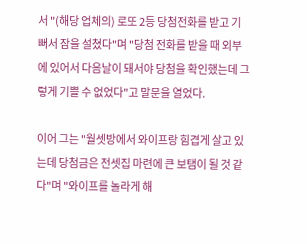서 "(해당 업체의) 로또 2등 당첨전화를 받고 기뻐서 잠을 설쳤다"며 "당첨 전화를 받을 때 외부에 있어서 다음날이 돼서야 당첨을 확인했는데 그렇게 기쁠 수 없었다"고 말문을 열었다.

이어 그는 "월셋방에서 와이프랑 힘겹게 살고 있는데 당첨금은 전셋집 마련에 큰 보탬이 될 것 같다"며 "와이프를 놀라게 해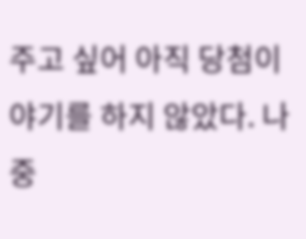주고 싶어 아직 당첨이야기를 하지 않았다. 나중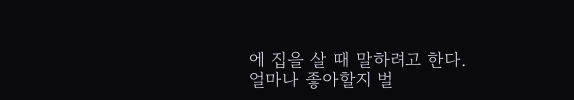에 집을 살 때 말하려고 한다. 얼마나 좋아할지 벌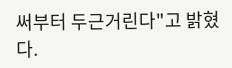써부터 두근거린다"고 밝혔다.